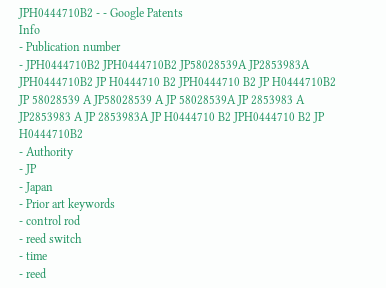JPH0444710B2 - - Google Patents
Info
- Publication number
- JPH0444710B2 JPH0444710B2 JP58028539A JP2853983A JPH0444710B2 JP H0444710 B2 JPH0444710 B2 JP H0444710B2 JP 58028539 A JP58028539 A JP 58028539A JP 2853983 A JP2853983 A JP 2853983A JP H0444710 B2 JPH0444710 B2 JP H0444710B2
- Authority
- JP
- Japan
- Prior art keywords
- control rod
- reed switch
- time
- reed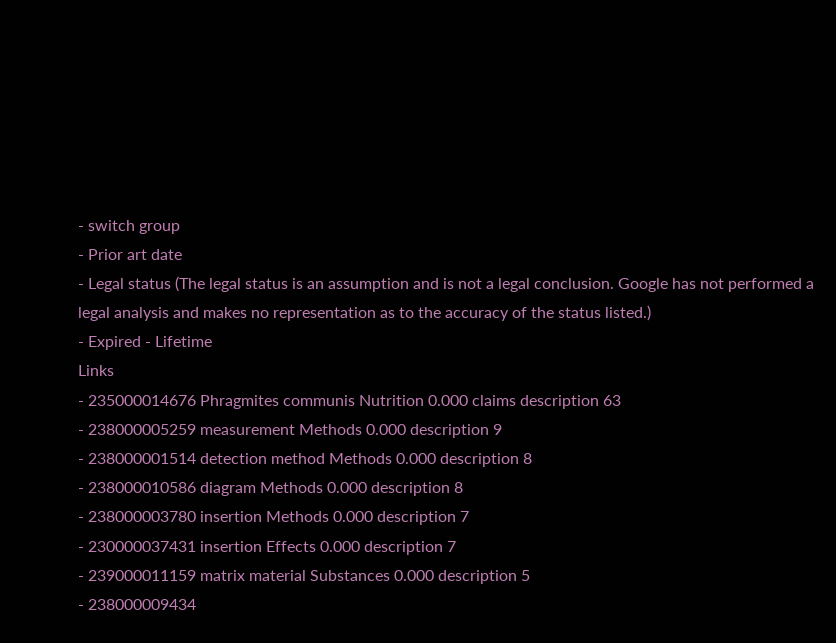- switch group
- Prior art date
- Legal status (The legal status is an assumption and is not a legal conclusion. Google has not performed a legal analysis and makes no representation as to the accuracy of the status listed.)
- Expired - Lifetime
Links
- 235000014676 Phragmites communis Nutrition 0.000 claims description 63
- 238000005259 measurement Methods 0.000 description 9
- 238000001514 detection method Methods 0.000 description 8
- 238000010586 diagram Methods 0.000 description 8
- 238000003780 insertion Methods 0.000 description 7
- 230000037431 insertion Effects 0.000 description 7
- 239000011159 matrix material Substances 0.000 description 5
- 238000009434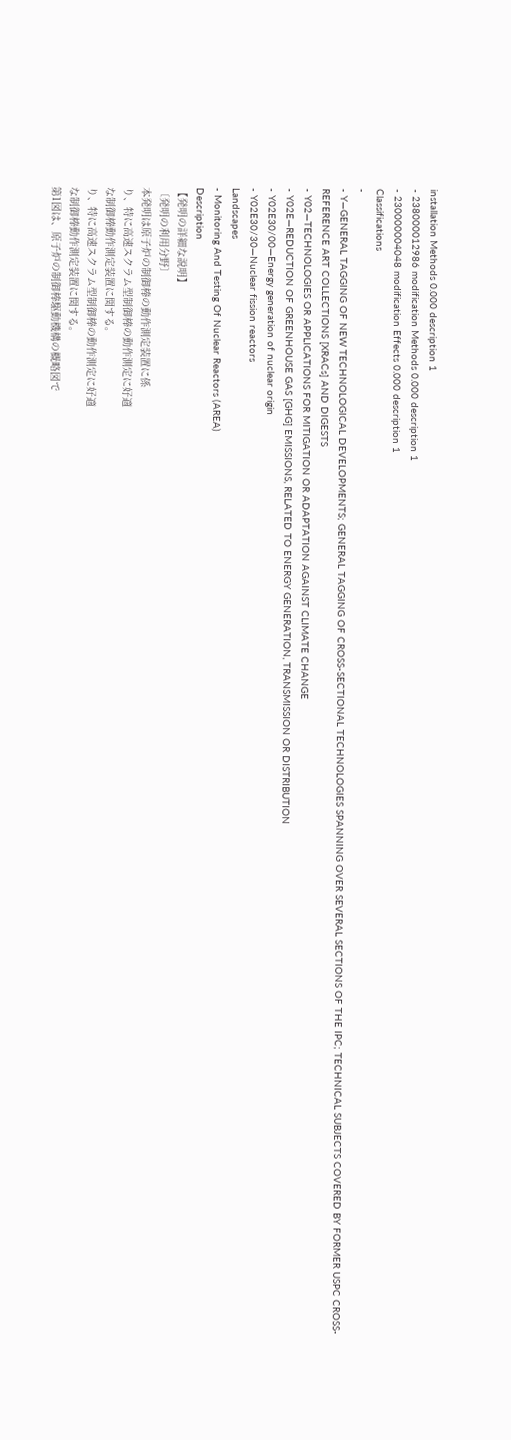installation Methods 0.000 description 1
- 238000012986 modification Methods 0.000 description 1
- 230000004048 modification Effects 0.000 description 1
Classifications
-
- Y—GENERAL TAGGING OF NEW TECHNOLOGICAL DEVELOPMENTS; GENERAL TAGGING OF CROSS-SECTIONAL TECHNOLOGIES SPANNING OVER SEVERAL SECTIONS OF THE IPC; TECHNICAL SUBJECTS COVERED BY FORMER USPC CROSS-REFERENCE ART COLLECTIONS [XRACs] AND DIGESTS
- Y02—TECHNOLOGIES OR APPLICATIONS FOR MITIGATION OR ADAPTATION AGAINST CLIMATE CHANGE
- Y02E—REDUCTION OF GREENHOUSE GAS [GHG] EMISSIONS, RELATED TO ENERGY GENERATION, TRANSMISSION OR DISTRIBUTION
- Y02E30/00—Energy generation of nuclear origin
- Y02E30/30—Nuclear fission reactors
Landscapes
- Monitoring And Testing Of Nuclear Reactors (AREA)
Description
【発明の詳細な説明】
〔発明の利用分野〕
本発明は原子炉の制御棒の動作測定装置に係
り、特に高速スクラム型制御棒の動作測定に好適
な制御棒動作測定装置に関する。
り、特に高速スクラム型制御棒の動作測定に好適
な制御棒動作測定装置に関する。
第1図は、原子炉の制御棒駆動機構の概略図で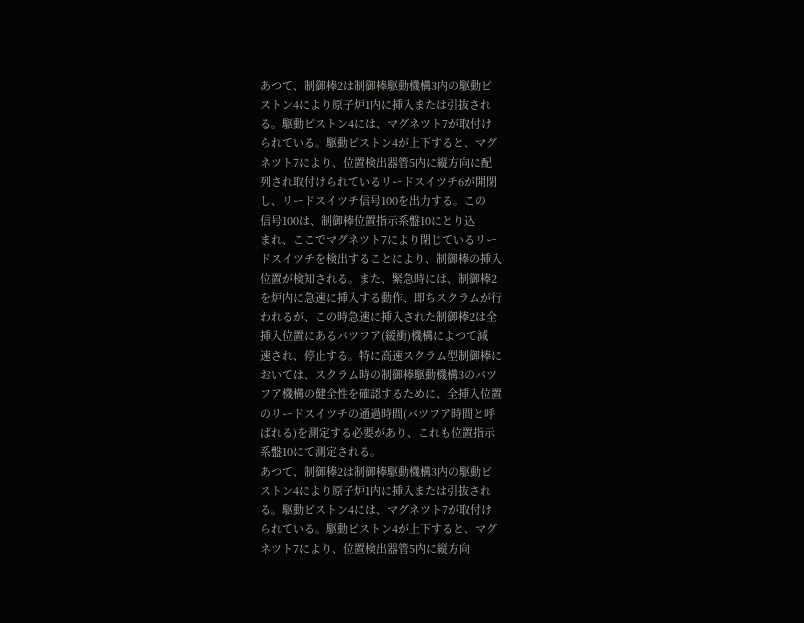あつて、制御棒2は制御棒駆動機構3内の駆動ピ
ストン4により原子炉1内に挿入または引抜され
る。駆動ピストン4には、マグネツト7が取付け
られている。駆動ピストン4が上下すると、マグ
ネツト7により、位置検出器管5内に縦方向に配
列され取付けられているリードスイツチ6が開閉
し、リードスイツチ信号100を出力する。この
信号100は、制御棒位置指示系盤10にとり込
まれ、ここでマグネツト7により閉じているリー
ドスイツチを検出することにより、制御棒の挿入
位置が検知される。また、緊急時には、制御棒2
を炉内に急速に挿入する動作、即ちスクラムが行
われるが、この時急速に挿入された制御棒2は全
挿入位置にあるバツフア(緩衝)機構によつて減
速され、停止する。特に高速スクラム型制御棒に
おいては、スクラム時の制御棒駆動機構3のバツ
フア機構の健全性を確認するために、全挿入位置
のリードスイツチの通過時間(バツフア時間と呼
ばれる)を測定する必要があり、これも位置指示
系盤10にて測定される。
あつて、制御棒2は制御棒駆動機構3内の駆動ピ
ストン4により原子炉1内に挿入または引抜され
る。駆動ピストン4には、マグネツト7が取付け
られている。駆動ピストン4が上下すると、マグ
ネツト7により、位置検出器管5内に縦方向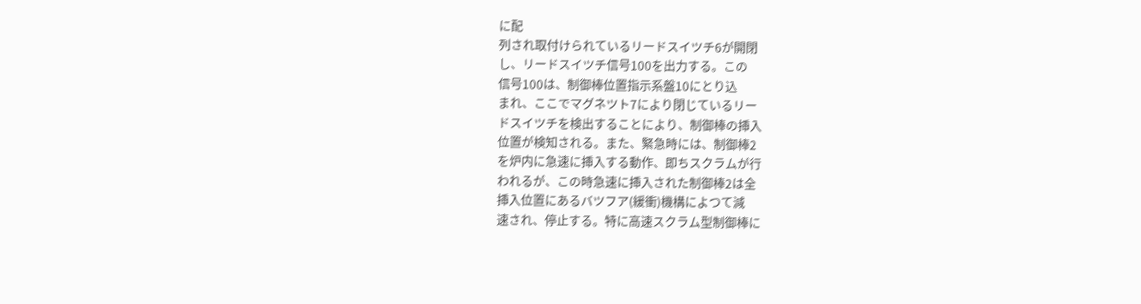に配
列され取付けられているリードスイツチ6が開閉
し、リードスイツチ信号100を出力する。この
信号100は、制御棒位置指示系盤10にとり込
まれ、ここでマグネツト7により閉じているリー
ドスイツチを検出することにより、制御棒の挿入
位置が検知される。また、緊急時には、制御棒2
を炉内に急速に挿入する動作、即ちスクラムが行
われるが、この時急速に挿入された制御棒2は全
挿入位置にあるバツフア(緩衝)機構によつて減
速され、停止する。特に高速スクラム型制御棒に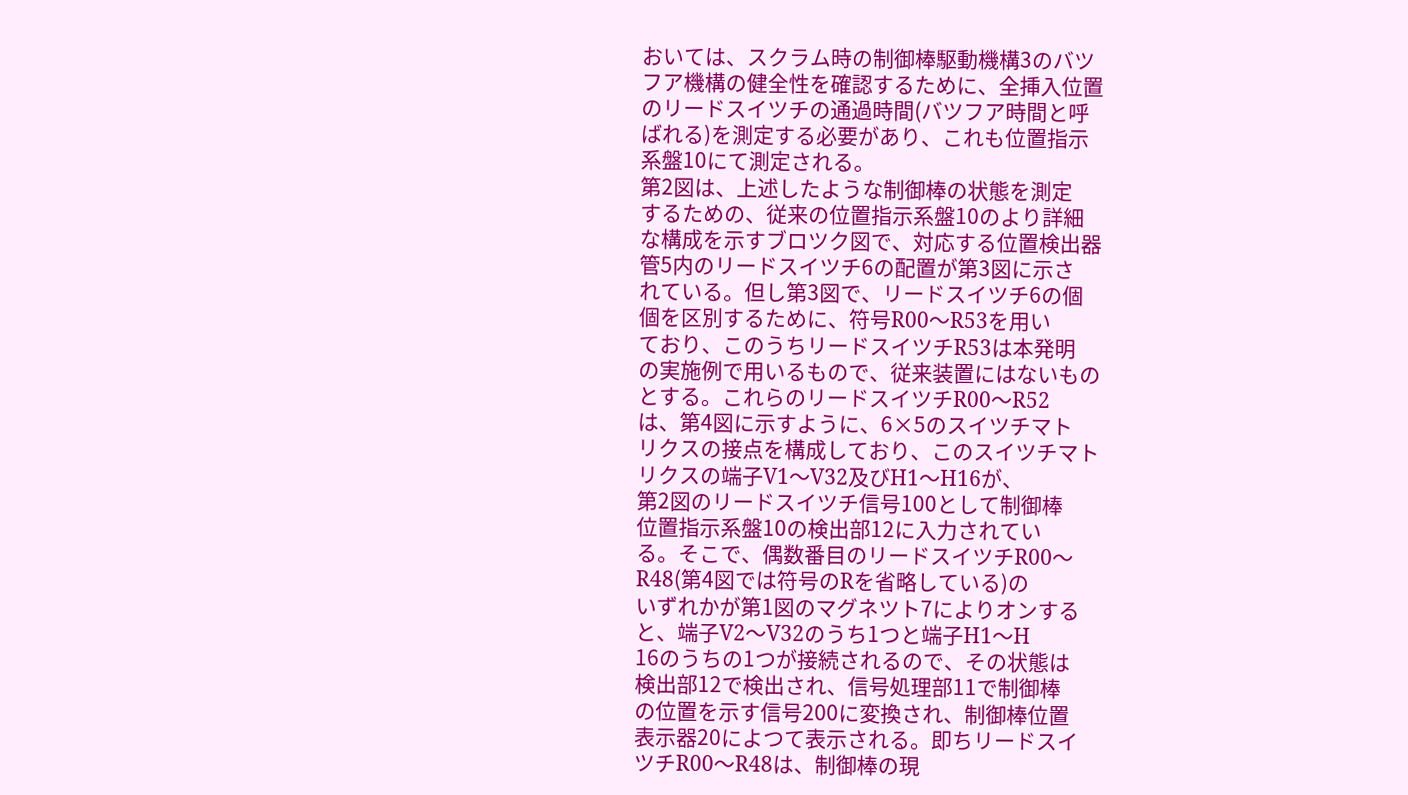おいては、スクラム時の制御棒駆動機構3のバツ
フア機構の健全性を確認するために、全挿入位置
のリードスイツチの通過時間(バツフア時間と呼
ばれる)を測定する必要があり、これも位置指示
系盤10にて測定される。
第2図は、上述したような制御棒の状態を測定
するための、従来の位置指示系盤10のより詳細
な構成を示すブロツク図で、対応する位置検出器
管5内のリードスイツチ6の配置が第3図に示さ
れている。但し第3図で、リードスイツチ6の個
個を区別するために、符号R00〜R53を用い
ており、このうちリードスイツチR53は本発明
の実施例で用いるもので、従来装置にはないもの
とする。これらのリードスイツチR00〜R52
は、第4図に示すように、6×5のスイツチマト
リクスの接点を構成しており、このスイツチマト
リクスの端子V1〜V32及びH1〜H16が、
第2図のリードスイツチ信号100として制御棒
位置指示系盤10の検出部12に入力されてい
る。そこで、偶数番目のリードスイツチR00〜
R48(第4図では符号のRを省略している)の
いずれかが第1図のマグネツト7によりオンする
と、端子V2〜V32のうち1つと端子H1〜H
16のうちの1つが接続されるので、その状態は
検出部12で検出され、信号処理部11で制御棒
の位置を示す信号200に変換され、制御棒位置
表示器20によつて表示される。即ちリードスイ
ツチR00〜R48は、制御棒の現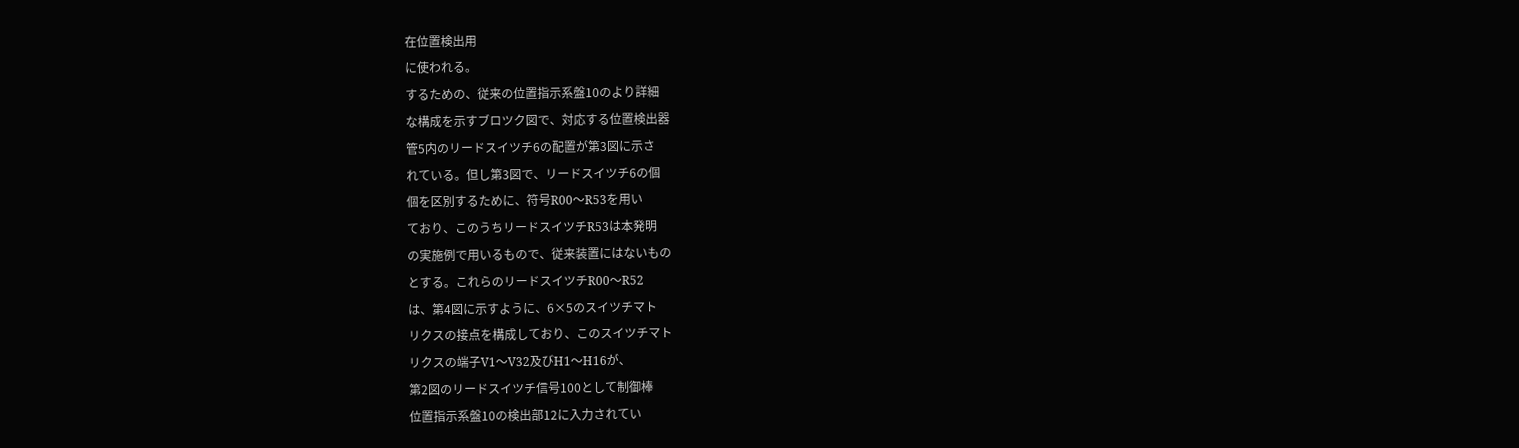在位置検出用
に使われる。
するための、従来の位置指示系盤10のより詳細
な構成を示すブロツク図で、対応する位置検出器
管5内のリードスイツチ6の配置が第3図に示さ
れている。但し第3図で、リードスイツチ6の個
個を区別するために、符号R00〜R53を用い
ており、このうちリードスイツチR53は本発明
の実施例で用いるもので、従来装置にはないもの
とする。これらのリードスイツチR00〜R52
は、第4図に示すように、6×5のスイツチマト
リクスの接点を構成しており、このスイツチマト
リクスの端子V1〜V32及びH1〜H16が、
第2図のリードスイツチ信号100として制御棒
位置指示系盤10の検出部12に入力されてい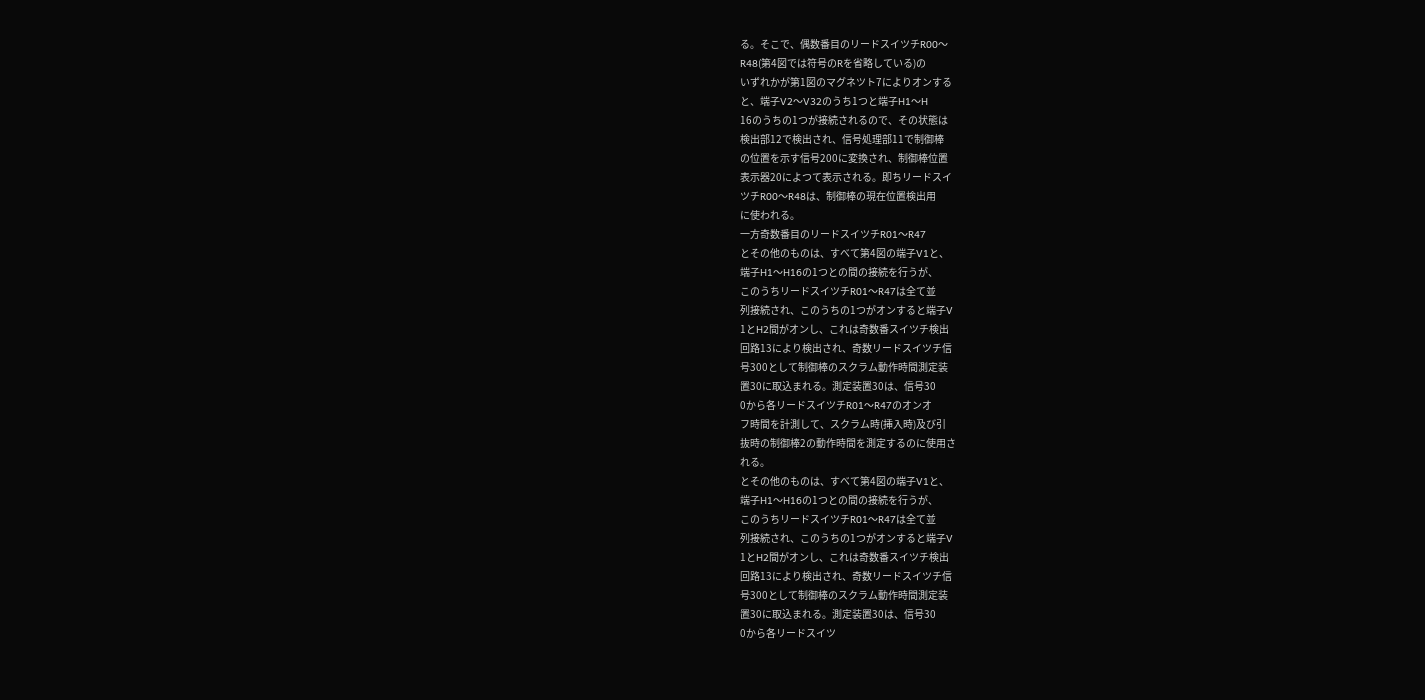る。そこで、偶数番目のリードスイツチR00〜
R48(第4図では符号のRを省略している)の
いずれかが第1図のマグネツト7によりオンする
と、端子V2〜V32のうち1つと端子H1〜H
16のうちの1つが接続されるので、その状態は
検出部12で検出され、信号処理部11で制御棒
の位置を示す信号200に変換され、制御棒位置
表示器20によつて表示される。即ちリードスイ
ツチR00〜R48は、制御棒の現在位置検出用
に使われる。
一方奇数番目のリードスイツチR01〜R47
とその他のものは、すべて第4図の端子V1と、
端子H1〜H16の1つとの間の接続を行うが、
このうちリードスイツチR01〜R47は全て並
列接続され、このうちの1つがオンすると端子V
1とH2間がオンし、これは奇数番スイツチ検出
回路13により検出され、奇数リードスイツチ信
号300として制御棒のスクラム動作時間測定装
置30に取込まれる。測定装置30は、信号30
0から各リードスイツチR01〜R47のオンオ
フ時間を計測して、スクラム時(挿入時)及び引
抜時の制御棒2の動作時間を測定するのに使用さ
れる。
とその他のものは、すべて第4図の端子V1と、
端子H1〜H16の1つとの間の接続を行うが、
このうちリードスイツチR01〜R47は全て並
列接続され、このうちの1つがオンすると端子V
1とH2間がオンし、これは奇数番スイツチ検出
回路13により検出され、奇数リードスイツチ信
号300として制御棒のスクラム動作時間測定装
置30に取込まれる。測定装置30は、信号30
0から各リードスイツ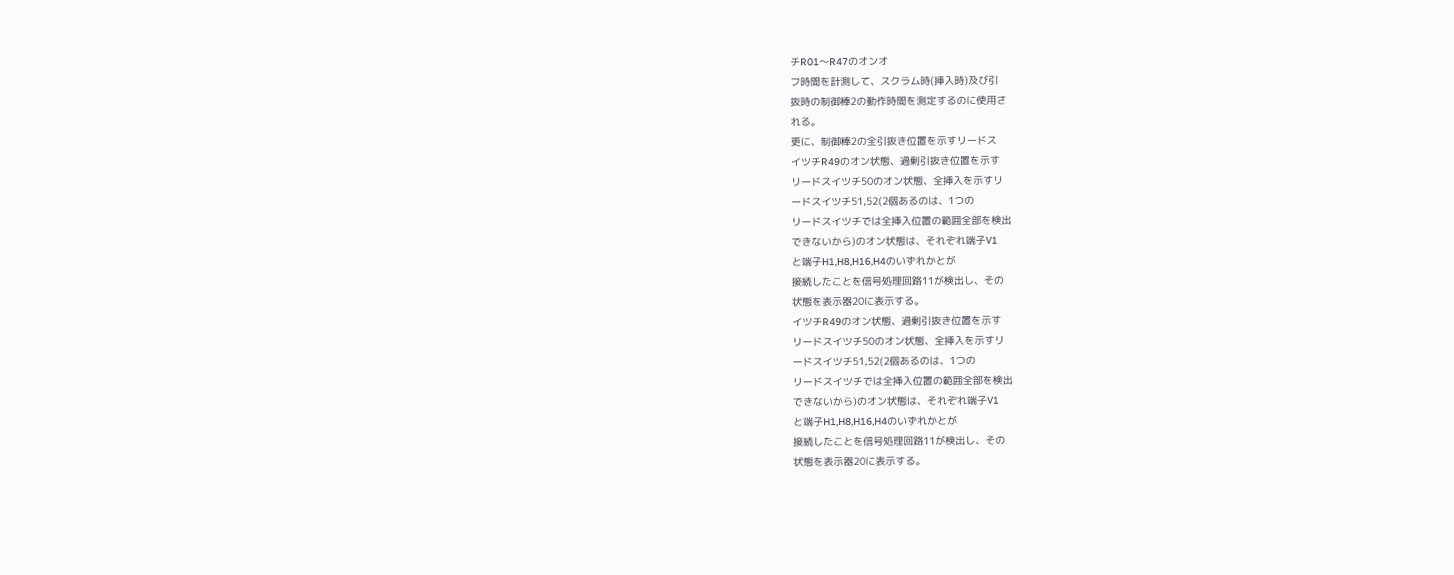チR01〜R47のオンオ
フ時間を計測して、スクラム時(挿入時)及び引
抜時の制御棒2の動作時間を測定するのに使用さ
れる。
更に、制御棒2の全引抜き位置を示すリードス
イツチR49のオン状態、過剰引抜き位置を示す
リードスイツチ50のオン状態、全挿入を示すリ
ードスイツチ51,52(2個あるのは、1つの
リードスイツチでは全挿入位置の範囲全部を検出
できないから)のオン状態は、それぞれ端子V1
と端子H1,H8,H16,H4のいずれかとが
接続したことを信号処理回路11が検出し、その
状態を表示器20に表示する。
イツチR49のオン状態、過剰引抜き位置を示す
リードスイツチ50のオン状態、全挿入を示すリ
ードスイツチ51,52(2個あるのは、1つの
リードスイツチでは全挿入位置の範囲全部を検出
できないから)のオン状態は、それぞれ端子V1
と端子H1,H8,H16,H4のいずれかとが
接続したことを信号処理回路11が検出し、その
状態を表示器20に表示する。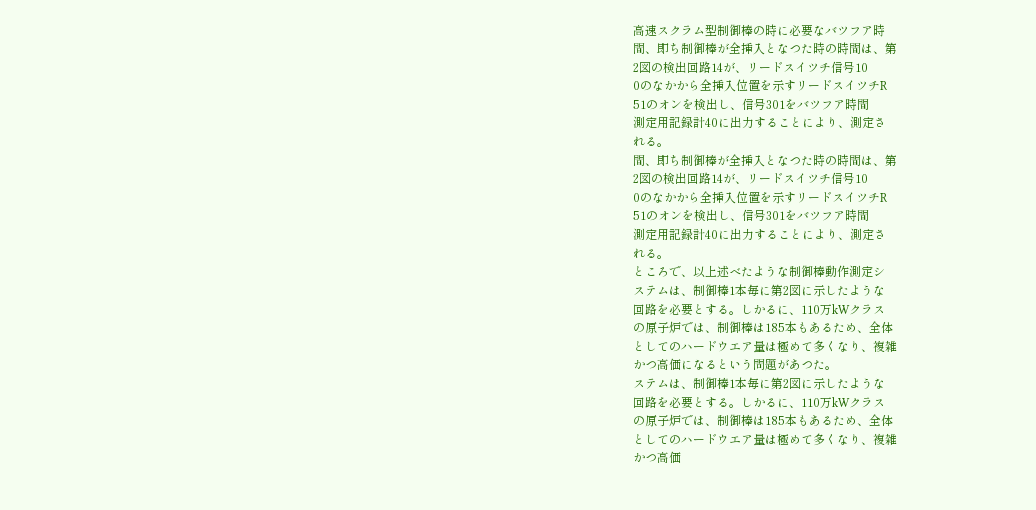高速スクラム型制御棒の時に必要なバツフア時
間、即ち制御棒が全挿入となつた時の時間は、第
2図の検出回路14が、リードスイツチ信号10
0のなかから全挿入位置を示すリードスイツチR
51のオンを検出し、信号301をバツフア時間
測定用記録計40に出力することにより、測定さ
れる。
間、即ち制御棒が全挿入となつた時の時間は、第
2図の検出回路14が、リードスイツチ信号10
0のなかから全挿入位置を示すリードスイツチR
51のオンを検出し、信号301をバツフア時間
測定用記録計40に出力することにより、測定さ
れる。
ところで、以上述べたような制御棒動作測定シ
ステムは、制御棒1本毎に第2図に示したような
回路を必要とする。しかるに、110万kWクラス
の原子炉では、制御棒は185本もあるため、全体
としてのハードウエア量は極めて多くなり、複雑
かつ高価になるという問題があつた。
ステムは、制御棒1本毎に第2図に示したような
回路を必要とする。しかるに、110万kWクラス
の原子炉では、制御棒は185本もあるため、全体
としてのハードウエア量は極めて多くなり、複雑
かつ高価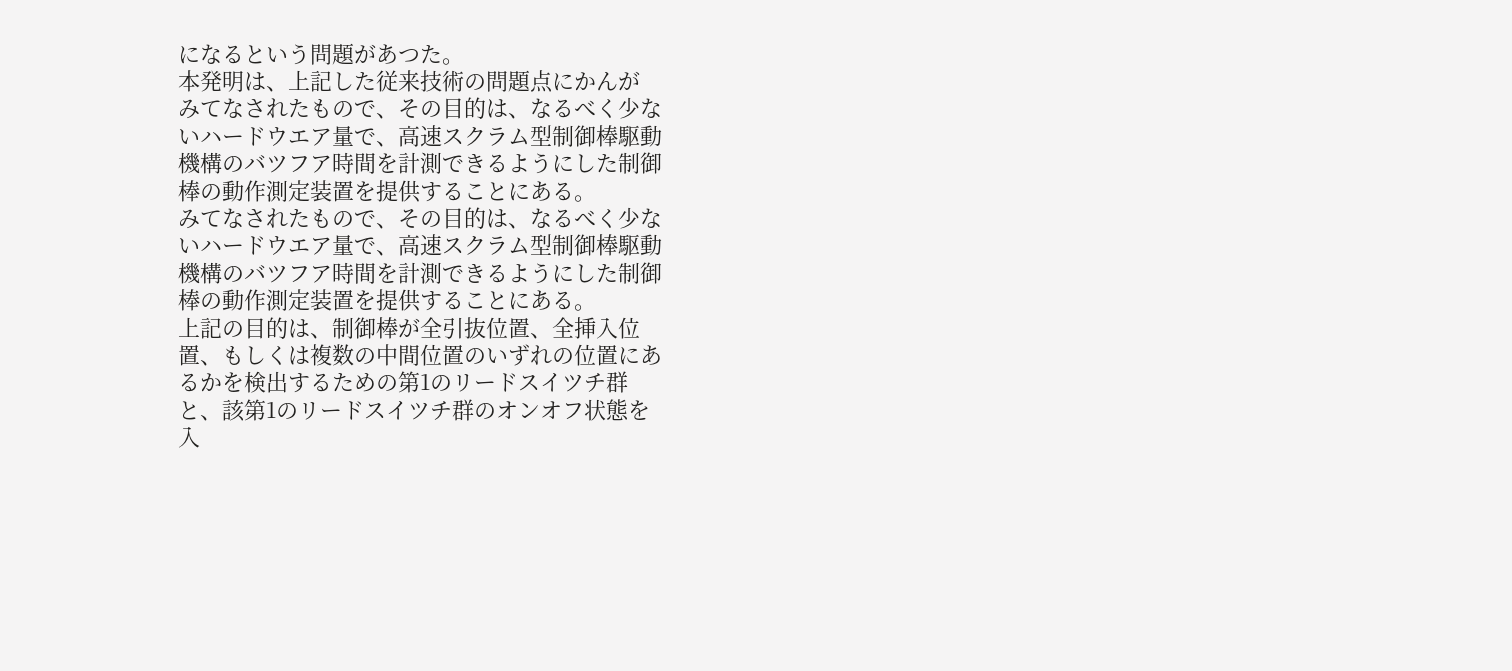になるという問題があつた。
本発明は、上記した従来技術の問題点にかんが
みてなされたもので、その目的は、なるべく少な
いハードウエア量で、高速スクラム型制御棒駆動
機構のバツフア時間を計測できるようにした制御
棒の動作測定装置を提供することにある。
みてなされたもので、その目的は、なるべく少な
いハードウエア量で、高速スクラム型制御棒駆動
機構のバツフア時間を計測できるようにした制御
棒の動作測定装置を提供することにある。
上記の目的は、制御棒が全引抜位置、全挿入位
置、もしくは複数の中間位置のいずれの位置にあ
るかを検出するための第1のリードスイツチ群
と、該第1のリードスイツチ群のオンオフ状態を
入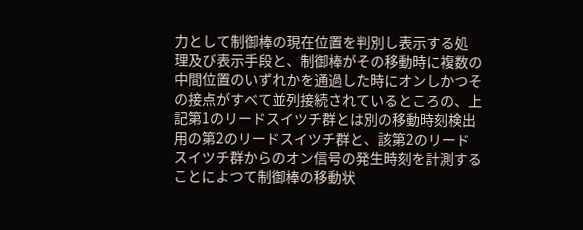力として制御棒の現在位置を判別し表示する処
理及び表示手段と、制御棒がその移動時に複数の
中間位置のいずれかを通過した時にオンしかつそ
の接点がすべて並列接続されているところの、上
記第1のリードスイツチ群とは別の移動時刻検出
用の第2のリードスイツチ群と、該第2のリード
スイツチ群からのオン信号の発生時刻を計測する
ことによつて制御棒の移動状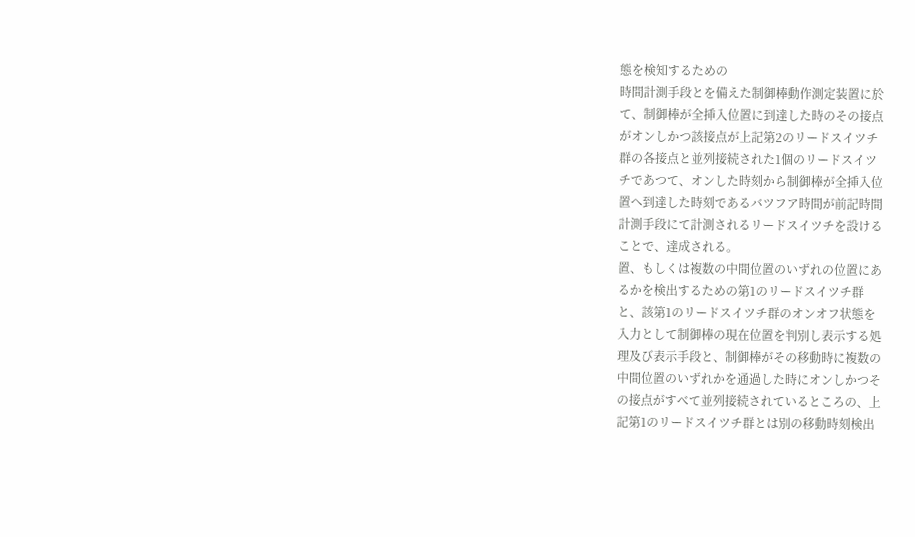態を検知するための
時間計測手段とを備えた制御棒動作測定装置に於
て、制御棒が全挿入位置に到達した時のその接点
がオンしかつ該接点が上記第2のリードスイツチ
群の各接点と並列接続された1個のリードスイツ
チであつて、オンした時刻から制御棒が全挿入位
置へ到達した時刻であるバツフア時間が前記時間
計測手段にて計測されるリードスイツチを設ける
ことで、達成される。
置、もしくは複数の中間位置のいずれの位置にあ
るかを検出するための第1のリードスイツチ群
と、該第1のリードスイツチ群のオンオフ状態を
入力として制御棒の現在位置を判別し表示する処
理及び表示手段と、制御棒がその移動時に複数の
中間位置のいずれかを通過した時にオンしかつそ
の接点がすべて並列接続されているところの、上
記第1のリードスイツチ群とは別の移動時刻検出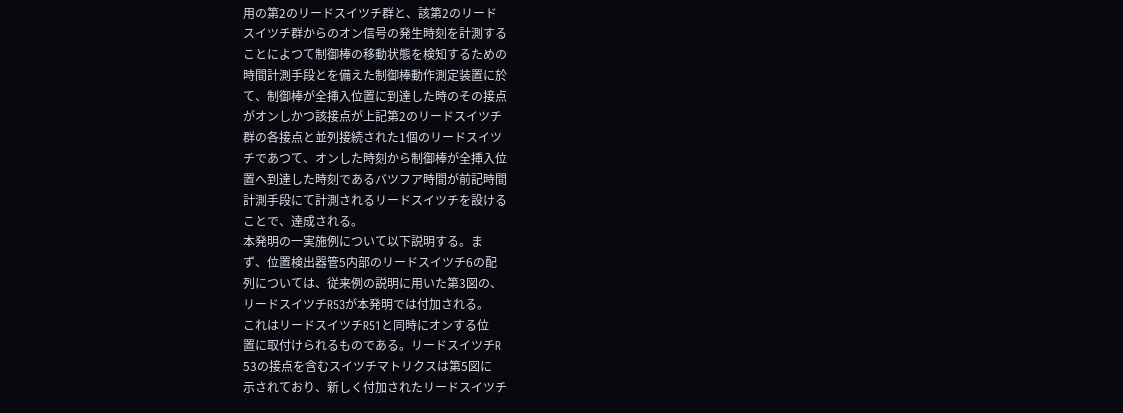用の第2のリードスイツチ群と、該第2のリード
スイツチ群からのオン信号の発生時刻を計測する
ことによつて制御棒の移動状態を検知するための
時間計測手段とを備えた制御棒動作測定装置に於
て、制御棒が全挿入位置に到達した時のその接点
がオンしかつ該接点が上記第2のリードスイツチ
群の各接点と並列接続された1個のリードスイツ
チであつて、オンした時刻から制御棒が全挿入位
置へ到達した時刻であるバツフア時間が前記時間
計測手段にて計測されるリードスイツチを設ける
ことで、達成される。
本発明の一実施例について以下説明する。ま
ず、位置検出器管5内部のリードスイツチ6の配
列については、従来例の説明に用いた第3図の、
リードスイツチR53が本発明では付加される。
これはリードスイツチR51と同時にオンする位
置に取付けられるものである。リードスイツチR
53の接点を含むスイツチマトリクスは第5図に
示されており、新しく付加されたリードスイツチ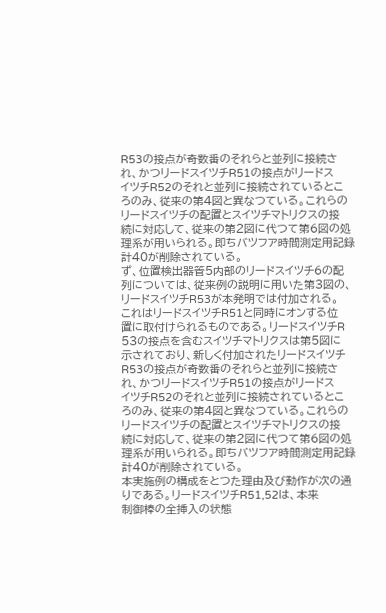R53の接点が奇数番のそれらと並列に接続さ
れ、かつリードスイツチR51の接点がリードス
イツチR52のそれと並列に接続されているとこ
ろのみ、従来の第4図と異なつている。これらの
リードスイツチの配置とスイツチマトリクスの接
続に対応して、従来の第2図に代つて第6図の処
理系が用いられる。即ちバツフア時間測定用記録
計40が削除されている。
ず、位置検出器管5内部のリードスイツチ6の配
列については、従来例の説明に用いた第3図の、
リードスイツチR53が本発明では付加される。
これはリードスイツチR51と同時にオンする位
置に取付けられるものである。リードスイツチR
53の接点を含むスイツチマトリクスは第5図に
示されており、新しく付加されたリードスイツチ
R53の接点が奇数番のそれらと並列に接続さ
れ、かつリードスイツチR51の接点がリードス
イツチR52のそれと並列に接続されているとこ
ろのみ、従来の第4図と異なつている。これらの
リードスイツチの配置とスイツチマトリクスの接
続に対応して、従来の第2図に代つて第6図の処
理系が用いられる。即ちバツフア時間測定用記録
計40が削除されている。
本実施例の構成をとつた理由及び動作が次の通
りである。リードスイツチR51,52は、本来
制御棒の全挿入の状態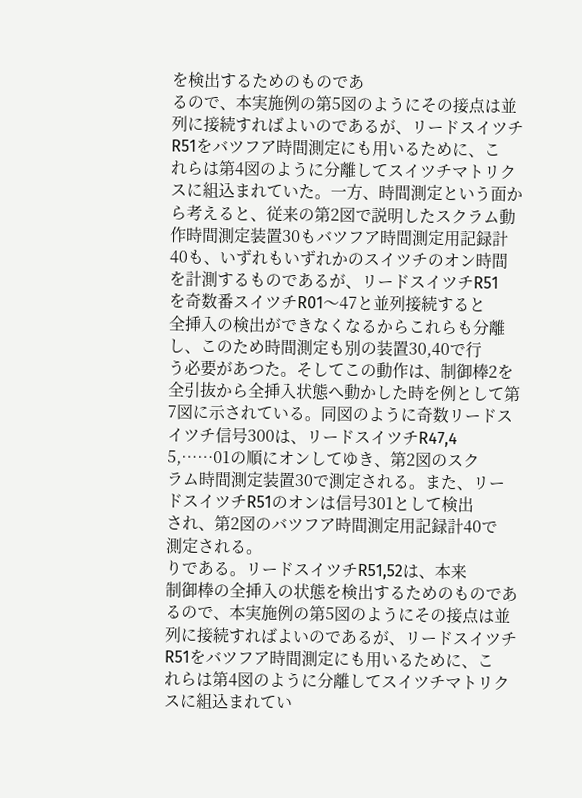を検出するためのものであ
るので、本実施例の第5図のようにその接点は並
列に接続すればよいのであるが、リードスイツチ
R51をバツフア時間測定にも用いるために、こ
れらは第4図のように分離してスイツチマトリク
スに組込まれていた。一方、時間測定という面か
ら考えると、従来の第2図で説明したスクラム動
作時間測定装置30もバツフア時間測定用記録計
40も、いずれもいずれかのスイツチのオン時間
を計測するものであるが、リードスイツチR51
を奇数番スイツチR01〜47と並列接続すると
全挿入の検出ができなくなるからこれらも分離
し、このため時間測定も別の装置30,40で行
う必要があつた。そしてこの動作は、制御棒2を
全引抜から全挿入状態へ動かした時を例として第
7図に示されている。同図のように奇数リードス
イツチ信号300は、リードスイツチR47,4
5,……01の順にオンしてゆき、第2図のスク
ラム時間測定装置30で測定される。また、リー
ドスイツチR51のオンは信号301として検出
され、第2図のバツフア時間測定用記録計40で
測定される。
りである。リードスイツチR51,52は、本来
制御棒の全挿入の状態を検出するためのものであ
るので、本実施例の第5図のようにその接点は並
列に接続すればよいのであるが、リードスイツチ
R51をバツフア時間測定にも用いるために、こ
れらは第4図のように分離してスイツチマトリク
スに組込まれてい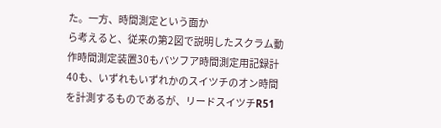た。一方、時間測定という面か
ら考えると、従来の第2図で説明したスクラム動
作時間測定装置30もバツフア時間測定用記録計
40も、いずれもいずれかのスイツチのオン時間
を計測するものであるが、リードスイツチR51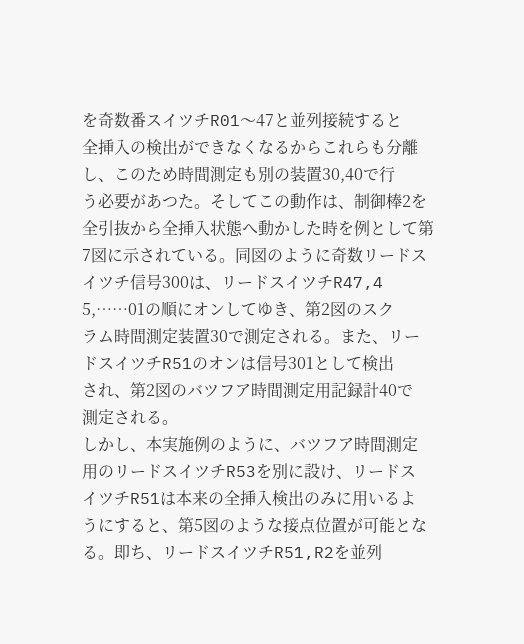を奇数番スイツチR01〜47と並列接続すると
全挿入の検出ができなくなるからこれらも分離
し、このため時間測定も別の装置30,40で行
う必要があつた。そしてこの動作は、制御棒2を
全引抜から全挿入状態へ動かした時を例として第
7図に示されている。同図のように奇数リードス
イツチ信号300は、リードスイツチR47,4
5,……01の順にオンしてゆき、第2図のスク
ラム時間測定装置30で測定される。また、リー
ドスイツチR51のオンは信号301として検出
され、第2図のバツフア時間測定用記録計40で
測定される。
しかし、本実施例のように、バツフア時間測定
用のリードスイツチR53を別に設け、リードス
イツチR51は本来の全挿入検出のみに用いるよ
うにすると、第5図のような接点位置が可能とな
る。即ち、リードスイツチR51,R2を並列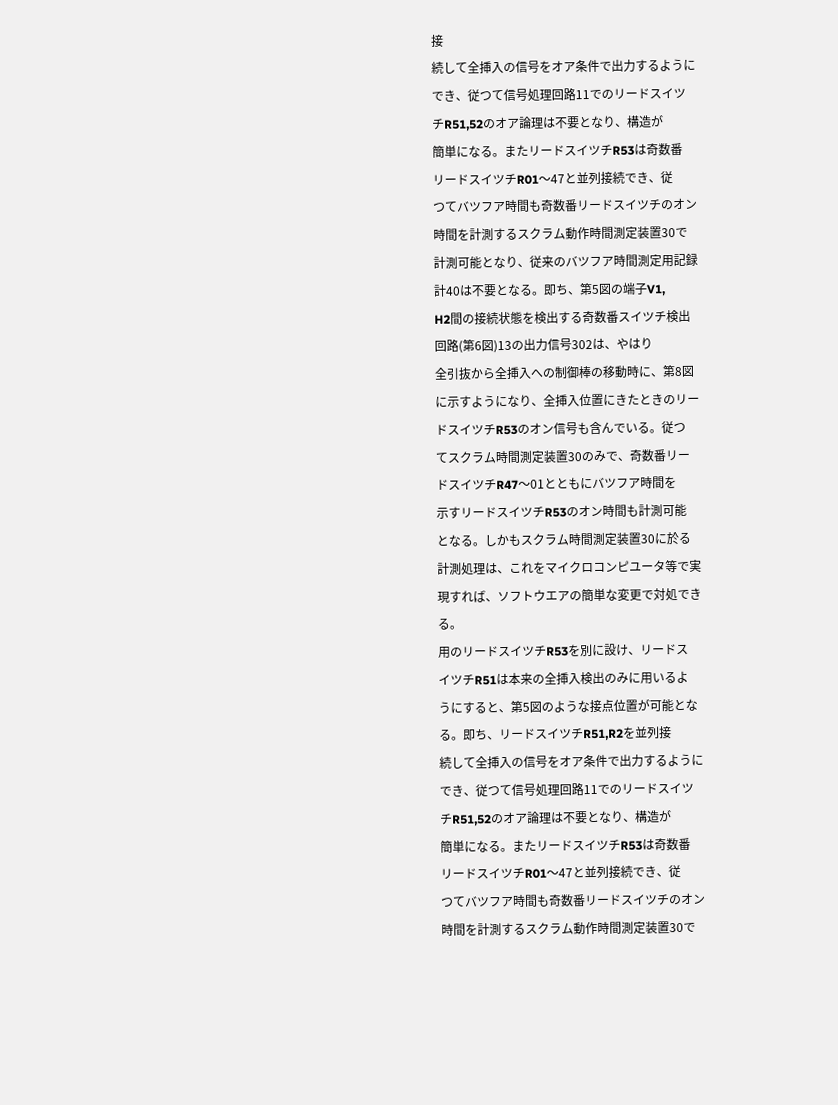接
続して全挿入の信号をオア条件で出力するように
でき、従つて信号処理回路11でのリードスイツ
チR51,52のオア論理は不要となり、構造が
簡単になる。またリードスイツチR53は奇数番
リードスイツチR01〜47と並列接続でき、従
つてバツフア時間も奇数番リードスイツチのオン
時間を計測するスクラム動作時間測定装置30で
計測可能となり、従来のバツフア時間測定用記録
計40は不要となる。即ち、第5図の端子V1,
H2間の接続状態を検出する奇数番スイツチ検出
回路(第6図)13の出力信号302は、やはり
全引抜から全挿入への制御棒の移動時に、第8図
に示すようになり、全挿入位置にきたときのリー
ドスイツチR53のオン信号も含んでいる。従つ
てスクラム時間測定装置30のみで、奇数番リー
ドスイツチR47〜01とともにバツフア時間を
示すリードスイツチR53のオン時間も計測可能
となる。しかもスクラム時間測定装置30に於る
計測処理は、これをマイクロコンピユータ等で実
現すれば、ソフトウエアの簡単な変更で対処でき
る。
用のリードスイツチR53を別に設け、リードス
イツチR51は本来の全挿入検出のみに用いるよ
うにすると、第5図のような接点位置が可能とな
る。即ち、リードスイツチR51,R2を並列接
続して全挿入の信号をオア条件で出力するように
でき、従つて信号処理回路11でのリードスイツ
チR51,52のオア論理は不要となり、構造が
簡単になる。またリードスイツチR53は奇数番
リードスイツチR01〜47と並列接続でき、従
つてバツフア時間も奇数番リードスイツチのオン
時間を計測するスクラム動作時間測定装置30で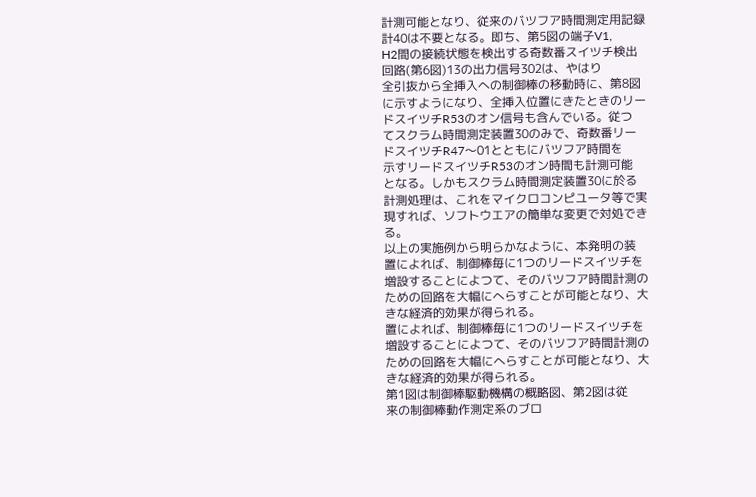計測可能となり、従来のバツフア時間測定用記録
計40は不要となる。即ち、第5図の端子V1,
H2間の接続状態を検出する奇数番スイツチ検出
回路(第6図)13の出力信号302は、やはり
全引抜から全挿入への制御棒の移動時に、第8図
に示すようになり、全挿入位置にきたときのリー
ドスイツチR53のオン信号も含んでいる。従つ
てスクラム時間測定装置30のみで、奇数番リー
ドスイツチR47〜01とともにバツフア時間を
示すリードスイツチR53のオン時間も計測可能
となる。しかもスクラム時間測定装置30に於る
計測処理は、これをマイクロコンピユータ等で実
現すれば、ソフトウエアの簡単な変更で対処でき
る。
以上の実施例から明らかなように、本発明の装
置によれば、制御棒毎に1つのリードスイツチを
増設することによつて、そのバツフア時間計測の
ための回路を大幅にへらすことが可能となり、大
きな経済的効果が得られる。
置によれば、制御棒毎に1つのリードスイツチを
増設することによつて、そのバツフア時間計測の
ための回路を大幅にへらすことが可能となり、大
きな経済的効果が得られる。
第1図は制御棒駆動機構の概略図、第2図は従
来の制御棒動作測定系のブロ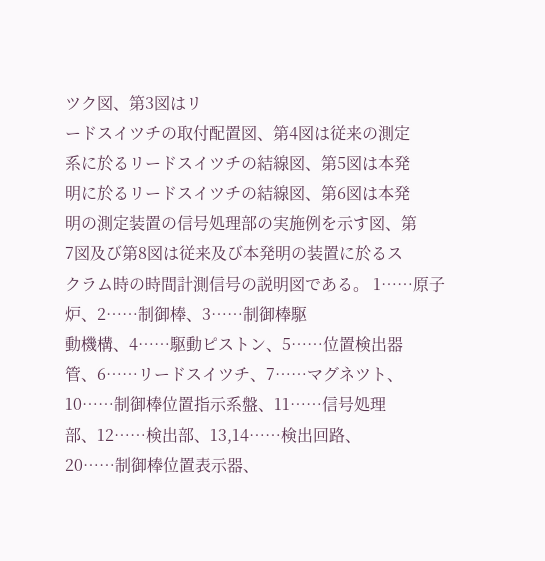ツク図、第3図はリ
ードスイツチの取付配置図、第4図は従来の測定
系に於るリードスイツチの結線図、第5図は本発
明に於るリードスイツチの結線図、第6図は本発
明の測定装置の信号処理部の実施例を示す図、第
7図及び第8図は従来及び本発明の装置に於るス
クラム時の時間計測信号の説明図である。 1……原子炉、2……制御棒、3……制御棒駆
動機構、4……駆動ピストン、5……位置検出器
管、6……リードスイツチ、7……マグネツト、
10……制御棒位置指示系盤、11……信号処理
部、12……検出部、13,14……検出回路、
20……制御棒位置表示器、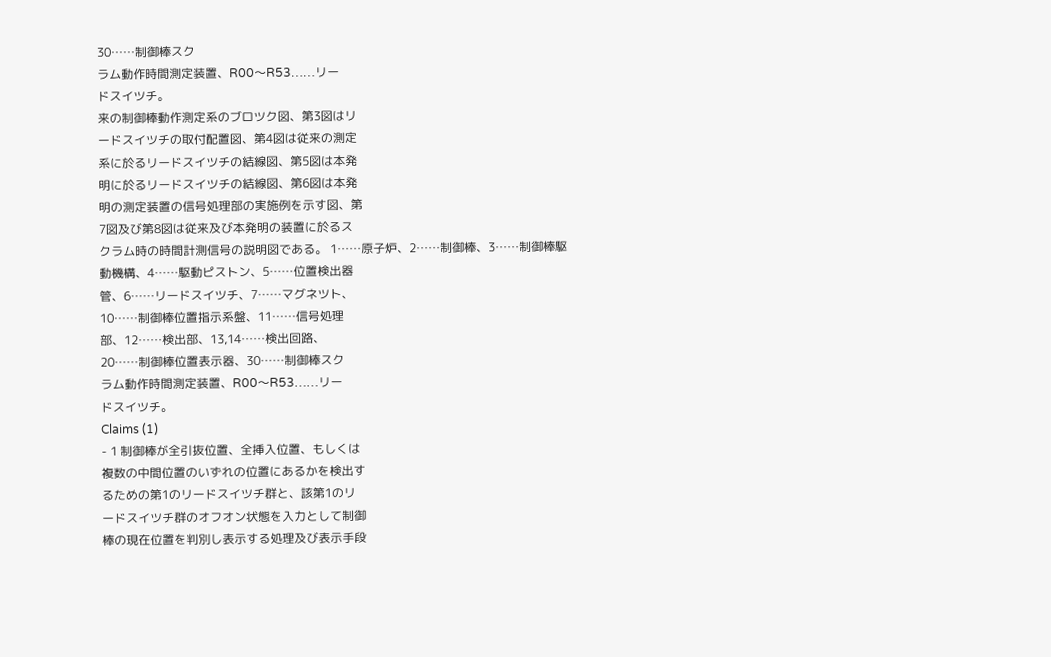30……制御棒スク
ラム動作時間測定装置、R00〜R53……リー
ドスイツチ。
来の制御棒動作測定系のブロツク図、第3図はリ
ードスイツチの取付配置図、第4図は従来の測定
系に於るリードスイツチの結線図、第5図は本発
明に於るリードスイツチの結線図、第6図は本発
明の測定装置の信号処理部の実施例を示す図、第
7図及び第8図は従来及び本発明の装置に於るス
クラム時の時間計測信号の説明図である。 1……原子炉、2……制御棒、3……制御棒駆
動機構、4……駆動ピストン、5……位置検出器
管、6……リードスイツチ、7……マグネツト、
10……制御棒位置指示系盤、11……信号処理
部、12……検出部、13,14……検出回路、
20……制御棒位置表示器、30……制御棒スク
ラム動作時間測定装置、R00〜R53……リー
ドスイツチ。
Claims (1)
- 1 制御棒が全引抜位置、全挿入位置、もしくは
複数の中間位置のいずれの位置にあるかを検出す
るための第1のリードスイツチ群と、該第1のリ
ードスイツチ群のオフオン状態を入力として制御
棒の現在位置を判別し表示する処理及び表示手段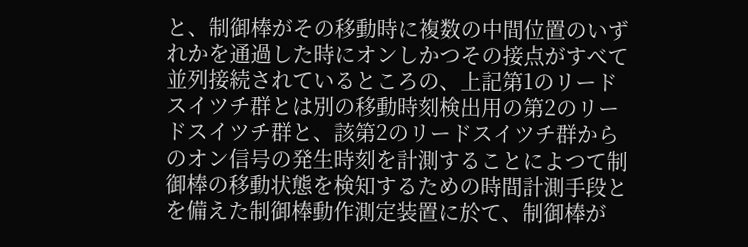と、制御棒がその移動時に複数の中間位置のいず
れかを通過した時にオンしかつその接点がすべて
並列接続されているところの、上記第1のリード
スイツチ群とは別の移動時刻検出用の第2のリー
ドスイツチ群と、該第2のリードスイツチ群から
のオン信号の発生時刻を計測することによつて制
御棒の移動状態を検知するための時間計測手段と
を備えた制御棒動作測定装置に於て、制御棒が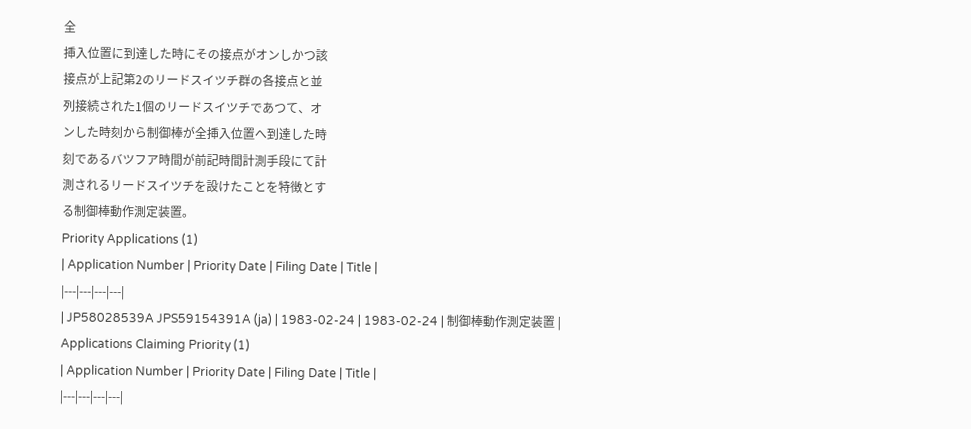全
挿入位置に到達した時にその接点がオンしかつ該
接点が上記第2のリードスイツチ群の各接点と並
列接続された1個のリードスイツチであつて、オ
ンした時刻から制御棒が全挿入位置へ到達した時
刻であるバツフア時間が前記時間計測手段にて計
測されるリードスイツチを設けたことを特徴とす
る制御棒動作測定装置。
Priority Applications (1)
| Application Number | Priority Date | Filing Date | Title |
|---|---|---|---|
| JP58028539A JPS59154391A (ja) | 1983-02-24 | 1983-02-24 | 制御棒動作測定装置 |
Applications Claiming Priority (1)
| Application Number | Priority Date | Filing Date | Title |
|---|---|---|---|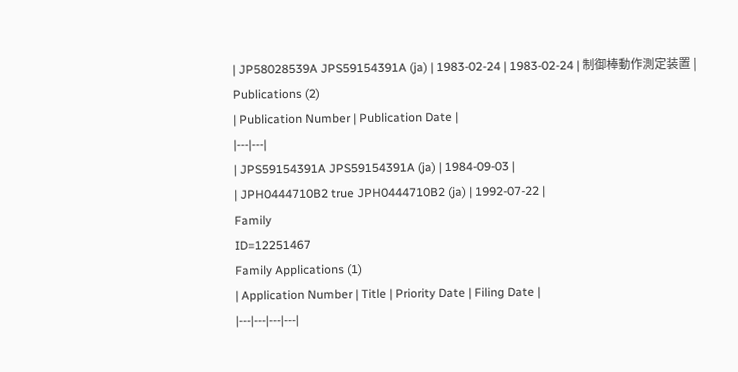| JP58028539A JPS59154391A (ja) | 1983-02-24 | 1983-02-24 | 制御棒動作測定装置 |
Publications (2)
| Publication Number | Publication Date |
|---|---|
| JPS59154391A JPS59154391A (ja) | 1984-09-03 |
| JPH0444710B2 true JPH0444710B2 (ja) | 1992-07-22 |
Family
ID=12251467
Family Applications (1)
| Application Number | Title | Priority Date | Filing Date |
|---|---|---|---|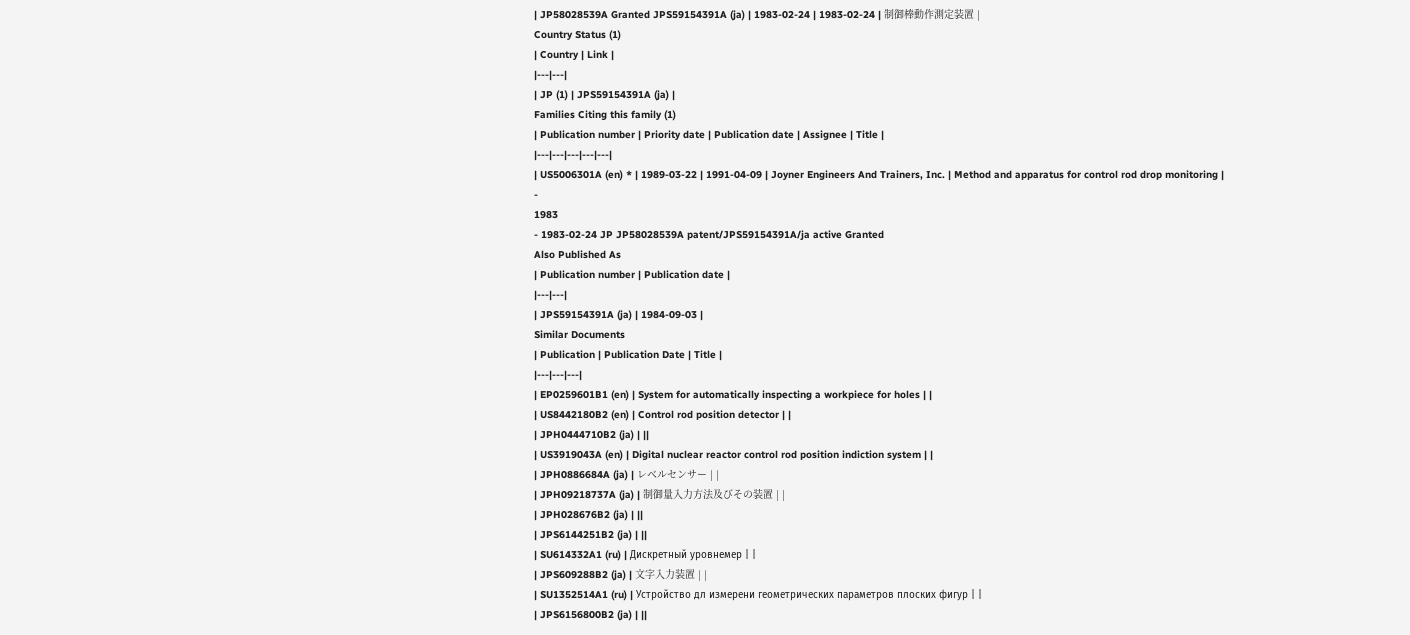| JP58028539A Granted JPS59154391A (ja) | 1983-02-24 | 1983-02-24 | 制御棒動作測定装置 |
Country Status (1)
| Country | Link |
|---|---|
| JP (1) | JPS59154391A (ja) |
Families Citing this family (1)
| Publication number | Priority date | Publication date | Assignee | Title |
|---|---|---|---|---|
| US5006301A (en) * | 1989-03-22 | 1991-04-09 | Joyner Engineers And Trainers, Inc. | Method and apparatus for control rod drop monitoring |
-
1983
- 1983-02-24 JP JP58028539A patent/JPS59154391A/ja active Granted
Also Published As
| Publication number | Publication date |
|---|---|
| JPS59154391A (ja) | 1984-09-03 |
Similar Documents
| Publication | Publication Date | Title |
|---|---|---|
| EP0259601B1 (en) | System for automatically inspecting a workpiece for holes | |
| US8442180B2 (en) | Control rod position detector | |
| JPH0444710B2 (ja) | ||
| US3919043A (en) | Digital nuclear reactor control rod position indiction system | |
| JPH0886684A (ja) | レベルセンサー | |
| JPH09218737A (ja) | 制御量入力方法及びその装置 | |
| JPH028676B2 (ja) | ||
| JPS6144251B2 (ja) | ||
| SU614332A1 (ru) | Дискретный уровнемер | |
| JPS609288B2 (ja) | 文字入力装置 | |
| SU1352514A1 (ru) | Устройство дл измерени геометрических параметров плоских фигур | |
| JPS6156800B2 (ja) | ||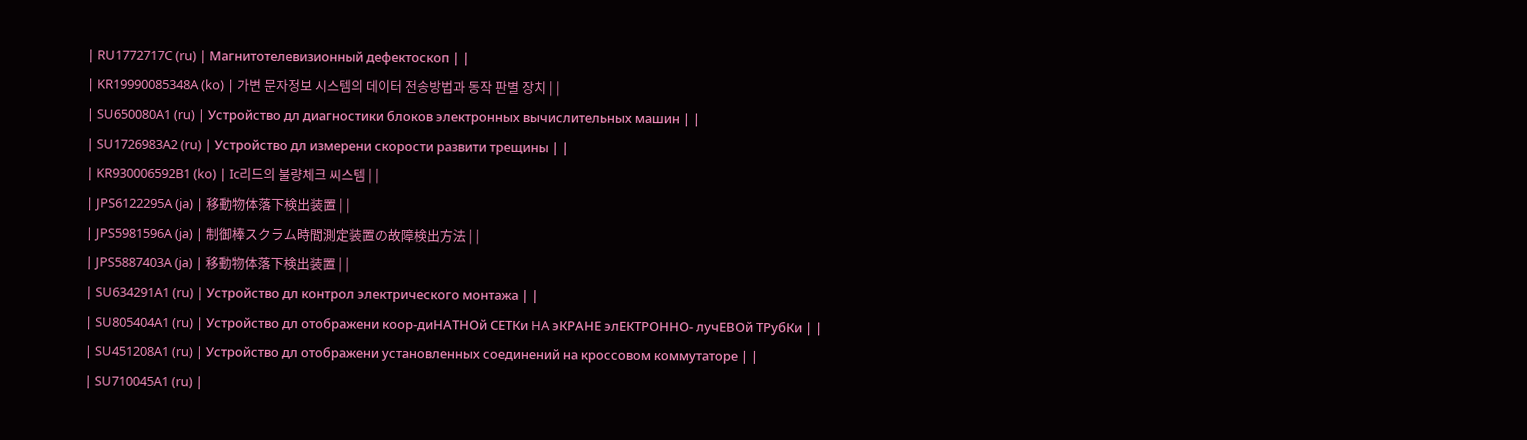| RU1772717C (ru) | Магнитотелевизионный дефектоскоп | |
| KR19990085348A (ko) | 가변 문자정보 시스템의 데이터 전송방법과 동작 판별 장치 | |
| SU650080A1 (ru) | Устройство дл диагностики блоков электронных вычислительных машин | |
| SU1726983A2 (ru) | Устройство дл измерени скорости развити трещины | |
| KR930006592B1 (ko) | Ic리드의 불량체크 씨스템 | |
| JPS6122295A (ja) | 移動物体落下検出装置 | |
| JPS5981596A (ja) | 制御棒スクラム時間測定装置の故障検出方法 | |
| JPS5887403A (ja) | 移動物体落下検出装置 | |
| SU634291A1 (ru) | Устройство дл контрол электрического монтажа | |
| SU805404A1 (ru) | Устройство дл отображени коор-диНАТНОй СЕТКи HA эКРАНЕ элЕКТРОННО- лучЕВОй ТРубКи | |
| SU451208A1 (ru) | Устройство дл отображени установленных соединений на кроссовом коммутаторе | |
| SU710045A1 (ru) |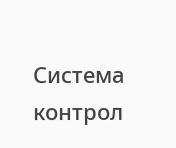Система контрол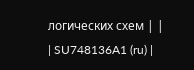логических схем | |
| SU748136A1 (ru) |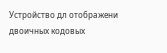Устройство дл отображени двоичных кодовых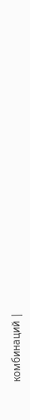комбинаций |